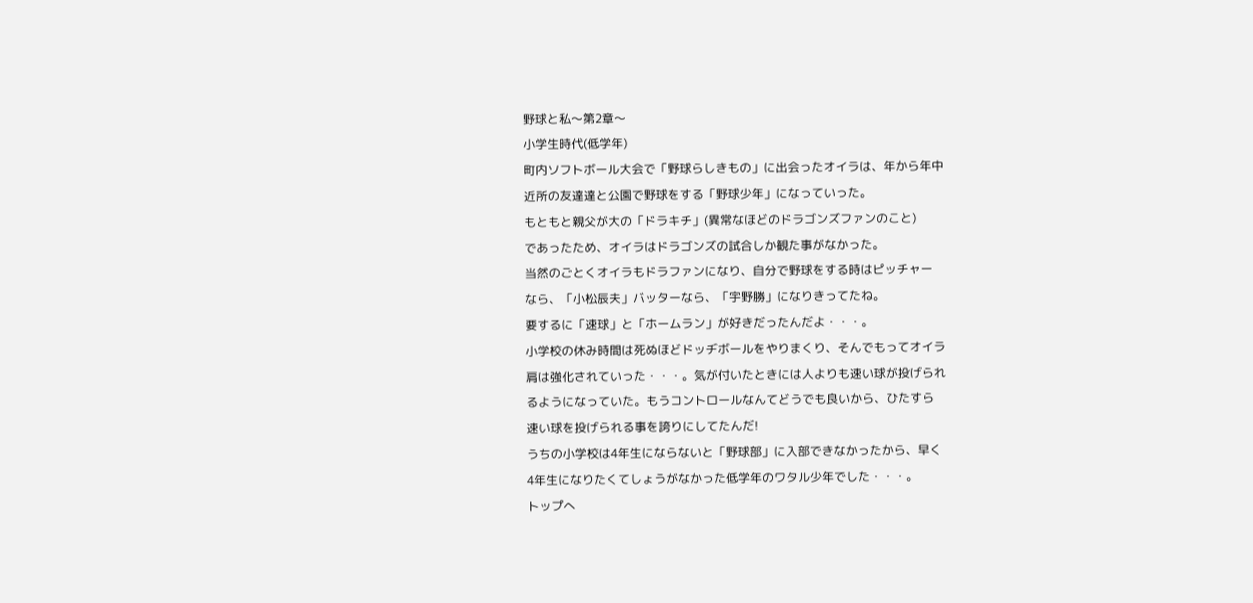野球と私〜第2章〜
小学生時代(低学年)
町内ソフトボール大会で「野球らしきもの」に出会ったオイラは、年から年中
近所の友達達と公園で野球をする「野球少年」になっていった。
もともと親父が大の「ドラキチ」(異常なほどのドラゴンズファンのこと)
であったため、オイラはドラゴンズの試合しか観た事がなかった。
当然のごとくオイラもドラファンになり、自分で野球をする時はピッチャー
なら、「小松辰夫」バッターなら、「宇野勝」になりきってたね。
要するに「速球」と「ホームラン」が好きだったんだよ・・・。
小学校の休み時間は死ぬほどドッヂボールをやりまくり、そんでもってオイラ
肩は強化されていった・・・。気が付いたときには人よりも速い球が投げられ
るようになっていた。もうコントロールなんてどうでも良いから、ひたすら
速い球を投げられる事を誇りにしてたんだ!
うちの小学校は4年生にならないと「野球部」に入部できなかったから、早く
4年生になりたくてしょうがなかった低学年のワタル少年でした・・・。
トップへ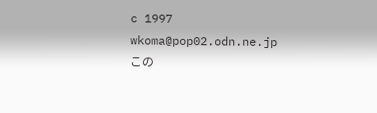c 1997 wkoma@pop02.odn.ne.jp
この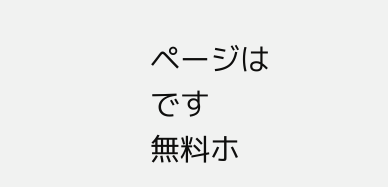ページは
です
無料ホ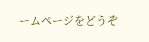ームページをどうぞ